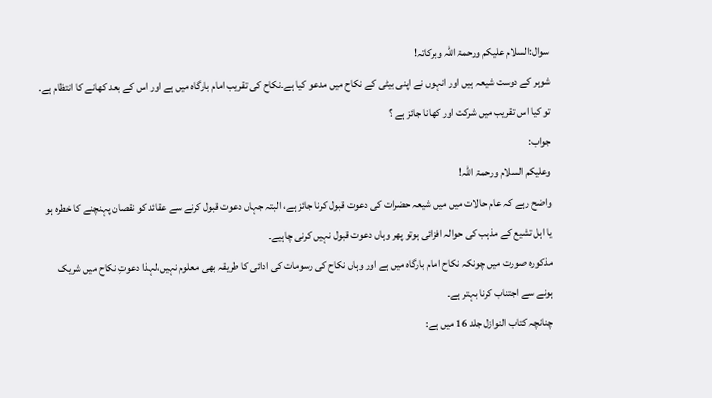سوال:السلام علیکم ورحمۃ اللہ وبرکاتہ!
شوہر کے دوست شیعہ ہیں اور انہوں نے اپنی بیٹی کے نکاح میں مدعو کیا ہے۔نکاح کی تقریب امام بارگاہ میں ہے اور اس کے بعد کھانے کا انتظام ہے. تو کیا اس تقریب میں شرکت اور کھانا جائز ہے ؟
جواب:
وعلیکم السلام ورحمۃ اللہ!
واضح رہے کہ عام حالات میں میں شیعہ حضرات کی دعوت قبول کرنا جائز ہے، البتہ جہاں دعوت قبول کرنے سے عقائد کو نقصان پہنچنے کا خطرہ ہو یا اہل تشیع کے مذہب کی حوالہ افزائی ہوتو پھر وہاں دعوت قبول نہیں کرنی چاہیے۔
مذکورہ صورت میں چونکہ نکاح امام بارگاہ میں ہے اور وہاں نکاح کی رسومات کی ادائی کا طریقہ بھی معلوم نہیں،لہذا دعوتِ نکاح میں شریک ہونے سے اجتناب کرنا بہتر ہے۔
چنانچہ کتاب النوازل جلد 16 میں ہے: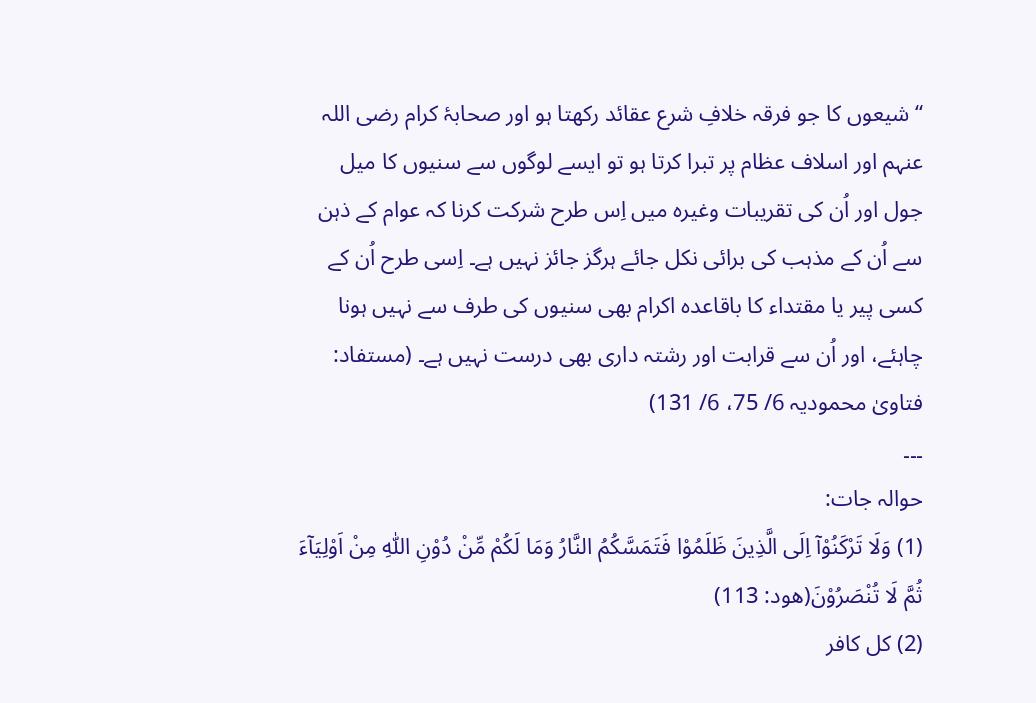“شیعوں کا جو فرقہ خلافِ شرع عقائد رکھتا ہو اور صحابۂ کرام رضی اللہ عنہم اور اسلاف عظام پر تبرا کرتا ہو تو ایسے لوگوں سے سنیوں کا میل جول اور اُن کی تقریبات وغیرہ میں اِس طرح شرکت کرنا کہ عوام کے ذہن سے اُن کے مذہب کی برائی نکل جائے ہرگز جائز نہیں ہے۔ اِسی طرح اُن کے کسی پیر یا مقتداء کا باقاعدہ اکرام بھی سنیوں کی طرف سے نہیں ہونا چاہئے، اور اُن سے قرابت اور رشتہ داری بھی درست نہیں ہے۔ (مستفاد: فتاویٰ محمودیہ 6/ 75، 6/ 131)
۔۔۔
حوالہ جات:
(1) وَلَا تَرْكَنُوْآ اِلَى الَّذِينَ ظَلَمُوْا فَتَمَسَّكُمُ النَّارُ وَمَا لَكُمْ مِّنْ دُوْنِ اللّٰهِ مِنْ اَوْلِيَآءَ ثُمَّ لَا تُنْصَرُوْنَ(هود: 113)
(2) کل کافر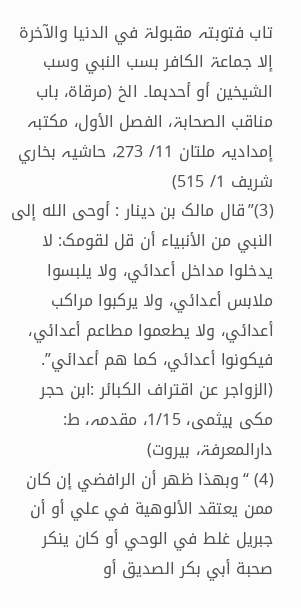تاب فتوبتہ مقبولۃ في الدنیا والآخرۃ إلا جماعۃ الکافر بسب النبي وسب الشیخین أو أحدہما۔ الخ (مرقاۃ، باب مناقب الصحابۃ، الفصل الأول، مکتبہ إمدادیہ ملتان 11/ 273، حاشیہ بخاري شریف 1/ 515)
(3)”قال مالک بن دینار : أوحی الله إلی النبي من الأنبیاء أن قل لقومک: لا یدخلوا مداخل أعدائي، ولا یلبسوا ملابس أعدائي، ولا یرکبوا مراکب أعدائي، ولا یطعموا مطاعم أعدائي، فیکونوا أعدائي، کما هم أعدائي”. (الزواجر عن اقتراف الکبائر :ابن حجر مکی ہیثمی، 1/15، مقدمہ، ط: دارالمعرفۃ، بیروت)
(4) “وبهذا ظهر أن الرافضي إن كان ممن يعتقد الألوهية في علي أو أن جبريل غلط في الوحي أو كان ينكر صحبة أبي بكر الصديق أو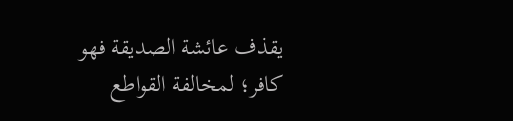يقذف عائشة الصديقة فهو كافر؛ لمخالفة القواطع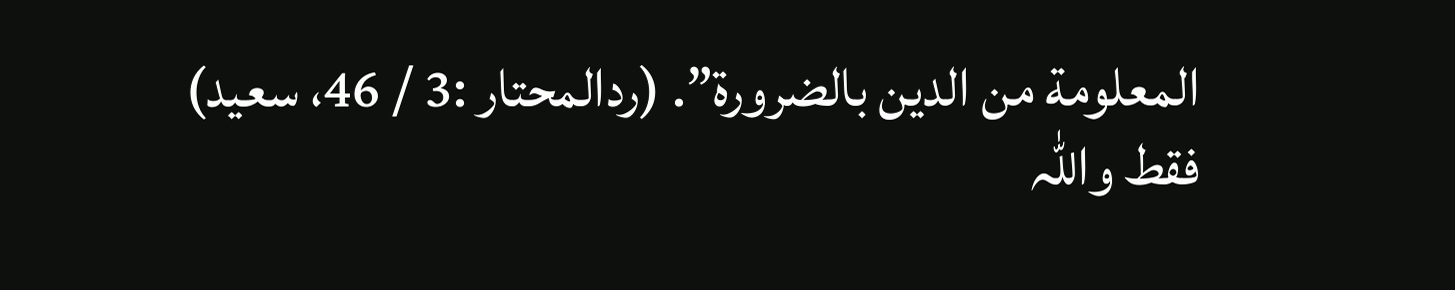المعلومة من الدين بالضرورة”. (ردالمحتار :3 / 46، سعيد)
فقط واللہ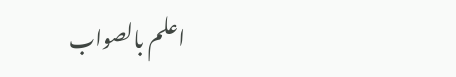اعلم بالصواب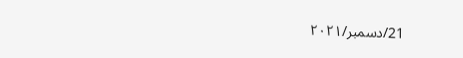21/دسمبر/۲۰۲۱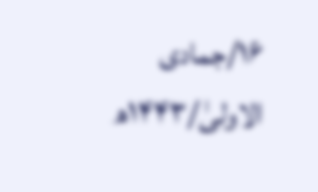۱۶/جمادی الاولیٰ/۱۴۴۳ھ